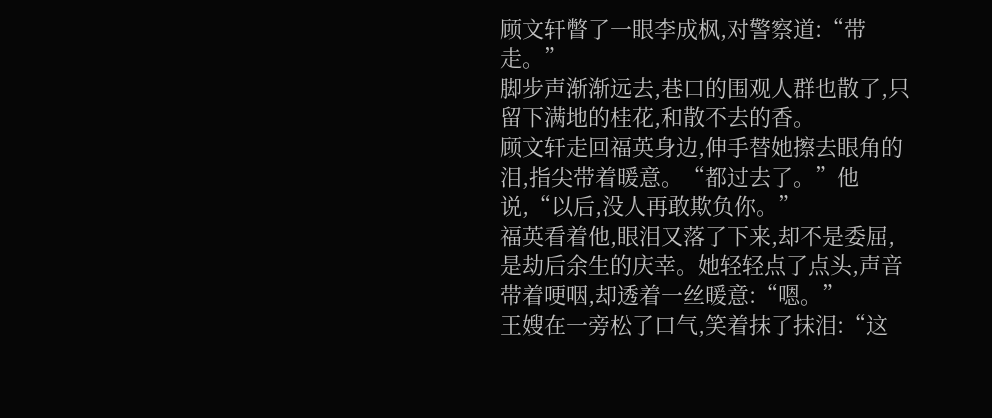顾文轩瞥了一眼李成枫,对警察道:“带走。”
脚步声渐渐远去,巷口的围观人群也散了,只留下满地的桂花,和散不去的香。
顾文轩走回福英身边,伸手替她擦去眼角的泪,指尖带着暖意。“都过去了。”他说,“以后,没人再敢欺负你。”
福英看着他,眼泪又落了下来,却不是委屈,是劫后余生的庆幸。她轻轻点了点头,声音带着哽咽,却透着一丝暖意:“嗯。”
王嫂在一旁松了口气,笑着抹了抹泪:“这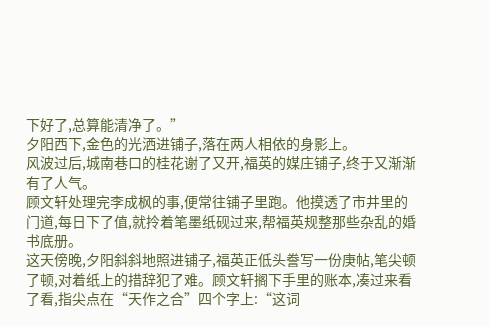下好了,总算能清净了。”
夕阳西下,金色的光洒进铺子,落在两人相依的身影上。
风波过后,城南巷口的桂花谢了又开,福英的媒庄铺子,终于又渐渐有了人气。
顾文轩处理完李成枫的事,便常往铺子里跑。他摸透了市井里的门道,每日下了值,就拎着笔墨纸砚过来,帮福英规整那些杂乱的婚书底册。
这天傍晚,夕阳斜斜地照进铺子,福英正低头誊写一份庚帖,笔尖顿了顿,对着纸上的措辞犯了难。顾文轩搁下手里的账本,凑过来看了看,指尖点在“天作之合”四个字上:“这词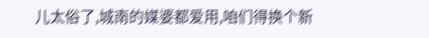儿太俗了,城南的媒婆都爱用,咱们得换个新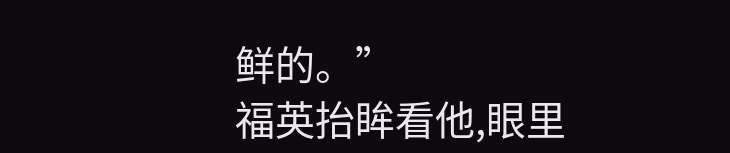鲜的。”
福英抬眸看他,眼里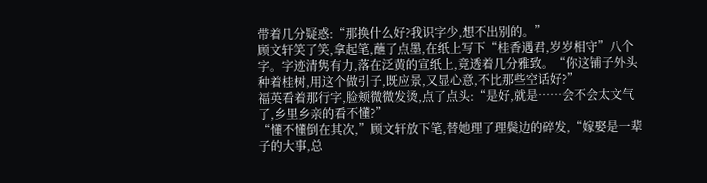带着几分疑惑:“那换什么好?我识字少,想不出别的。”
顾文轩笑了笑,拿起笔,蘸了点墨,在纸上写下“桂香遇君,岁岁相守”八个字。字迹清隽有力,落在泛黄的宣纸上,竟透着几分雅致。“你这铺子外头种着桂树,用这个做引子,既应景,又显心意,不比那些空话好?”
福英看着那行字,脸颊微微发烫,点了点头:“是好,就是……会不会太文气了,乡里乡亲的看不懂?”
“懂不懂倒在其次,”顾文轩放下笔,替她理了理鬓边的碎发,“嫁娶是一辈子的大事,总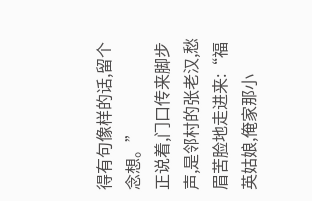得有句像样的话,留个念想。”
正说着,门口传来脚步声,是邻村的张老汉,愁眉苦脸地走进来:“福英姑娘,俺家那小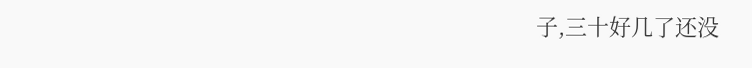子,三十好几了还没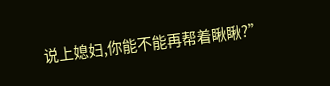说上媳妇,你能不能再帮着瞅瞅?”